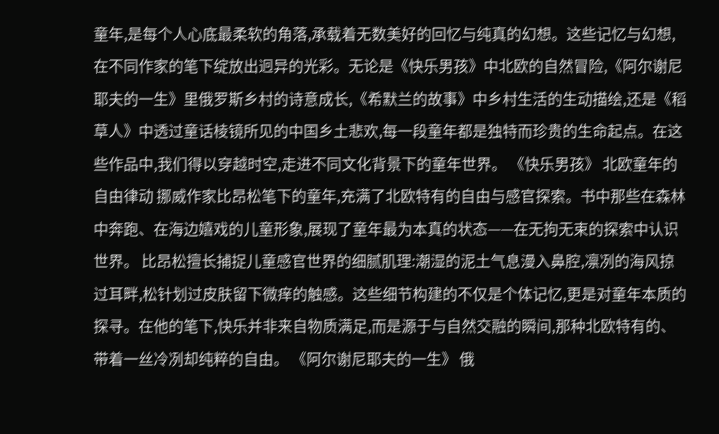童年,是每个人心底最柔软的角落,承载着无数美好的回忆与纯真的幻想。这些记忆与幻想,在不同作家的笔下绽放出迥异的光彩。无论是《快乐男孩》中北欧的自然冒险,《阿尔谢尼耶夫的一生》里俄罗斯乡村的诗意成长,《希默兰的故事》中乡村生活的生动描绘,还是《稻草人》中透过童话棱镜所见的中国乡土悲欢,每一段童年都是独特而珍贵的生命起点。在这些作品中,我们得以穿越时空,走进不同文化背景下的童年世界。 《快乐男孩》 北欧童年的自由律动 挪威作家比昂松笔下的童年,充满了北欧特有的自由与感官探索。书中那些在森林中奔跑、在海边嬉戏的儿童形象,展现了童年最为本真的状态——在无拘无束的探索中认识世界。 比昂松擅长捕捉儿童感官世界的细腻肌理:潮湿的泥土气息漫入鼻腔,凛冽的海风掠过耳畔,松针划过皮肤留下微痒的触感。这些细节构建的不仅是个体记忆,更是对童年本质的探寻。在他的笔下,快乐并非来自物质满足,而是源于与自然交融的瞬间,那种北欧特有的、带着一丝冷冽却纯粹的自由。 《阿尔谢尼耶夫的一生》 俄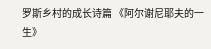罗斯乡村的成长诗篇 《阿尔谢尼耶夫的一生》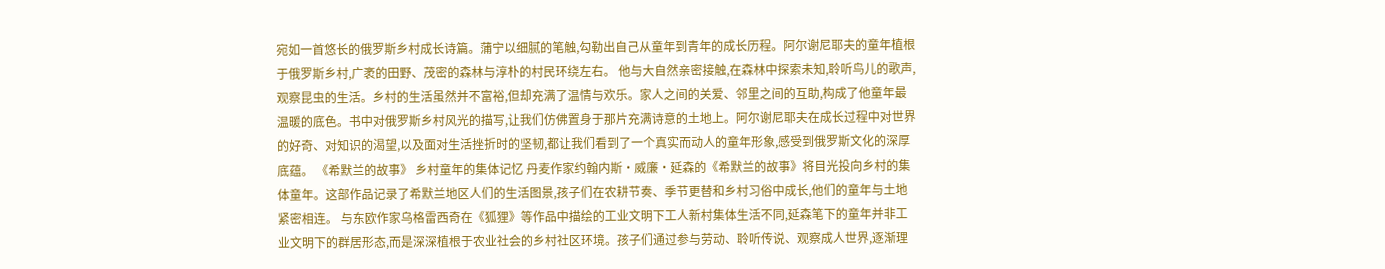宛如一首悠长的俄罗斯乡村成长诗篇。蒲宁以细腻的笔触,勾勒出自己从童年到青年的成长历程。阿尔谢尼耶夫的童年植根于俄罗斯乡村,广袤的田野、茂密的森林与淳朴的村民环绕左右。 他与大自然亲密接触,在森林中探索未知,聆听鸟儿的歌声,观察昆虫的生活。乡村的生活虽然并不富裕,但却充满了温情与欢乐。家人之间的关爱、邻里之间的互助,构成了他童年最温暖的底色。书中对俄罗斯乡村风光的描写,让我们仿佛置身于那片充满诗意的土地上。阿尔谢尼耶夫在成长过程中对世界的好奇、对知识的渴望,以及面对生活挫折时的坚韧,都让我们看到了一个真实而动人的童年形象,感受到俄罗斯文化的深厚底蕴。 《希默兰的故事》 乡村童年的集体记忆 丹麦作家约翰内斯·威廉·延森的《希默兰的故事》将目光投向乡村的集体童年。这部作品记录了希默兰地区人们的生活图景,孩子们在农耕节奏、季节更替和乡村习俗中成长,他们的童年与土地紧密相连。 与东欧作家乌格雷西奇在《狐狸》等作品中描绘的工业文明下工人新村集体生活不同,延森笔下的童年并非工业文明下的群居形态,而是深深植根于农业社会的乡村社区环境。孩子们通过参与劳动、聆听传说、观察成人世界,逐渐理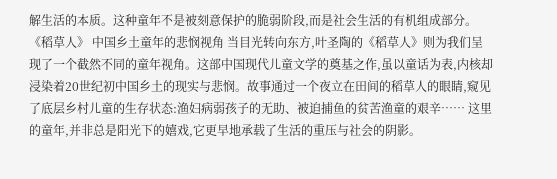解生活的本质。这种童年不是被刻意保护的脆弱阶段,而是社会生活的有机组成部分。 《稻草人》 中国乡土童年的悲悯视角 当目光转向东方,叶圣陶的《稻草人》则为我们呈现了一个截然不同的童年视角。这部中国现代儿童文学的奠基之作,虽以童话为表,内核却浸染着20世纪初中国乡土的现实与悲悯。故事通过一个夜立在田间的稻草人的眼睛,窥见了底层乡村儿童的生存状态:渔妇病弱孩子的无助、被迫捕鱼的贫苦渔童的艰辛…… 这里的童年,并非总是阳光下的嬉戏,它更早地承载了生活的重压与社会的阴影。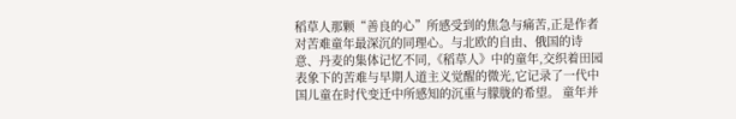稻草人那颗“善良的心”所感受到的焦急与痛苦,正是作者对苦难童年最深沉的同理心。与北欧的自由、俄国的诗意、丹麦的集体记忆不同,《稻草人》中的童年,交织着田园表象下的苦难与早期人道主义觉醒的微光,它记录了一代中国儿童在时代变迁中所感知的沉重与朦胧的希望。 童年并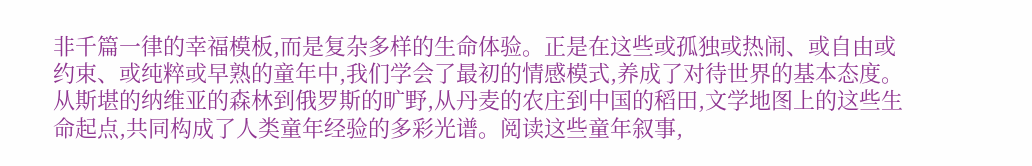非千篇一律的幸福模板,而是复杂多样的生命体验。正是在这些或孤独或热闹、或自由或约束、或纯粹或早熟的童年中,我们学会了最初的情感模式,养成了对待世界的基本态度。从斯堪的纳维亚的森林到俄罗斯的旷野,从丹麦的农庄到中国的稻田,文学地图上的这些生命起点,共同构成了人类童年经验的多彩光谱。阅读这些童年叙事,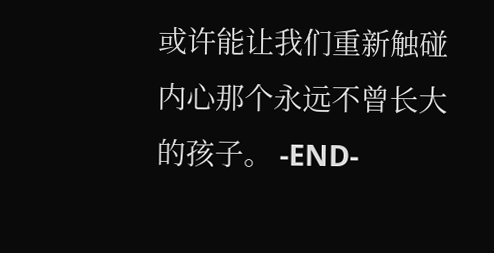或许能让我们重新触碰内心那个永远不曾长大的孩子。 -END-